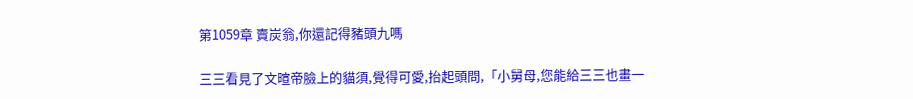第1059章 賣炭翁,你還記得豬頭九嗎

三三看見了文暄帝臉上的貓須,覺得可愛,抬起頭問,「小舅母,您能給三三也畫一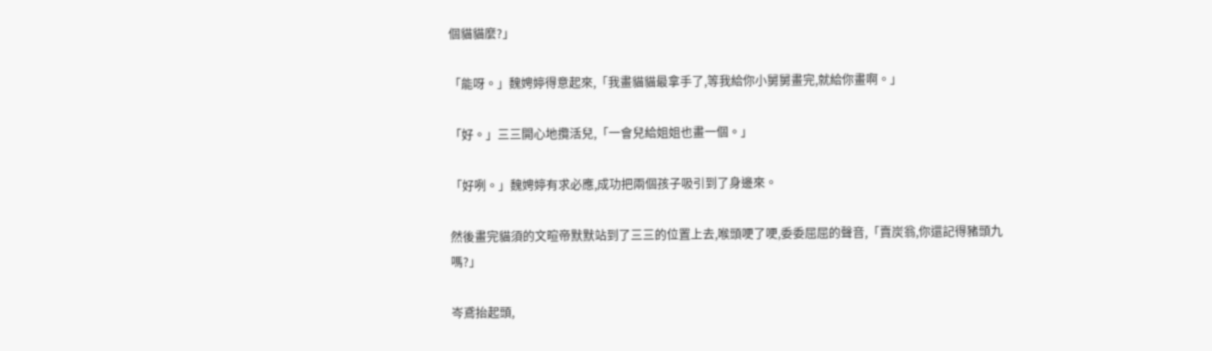個貓貓麼?」

「能呀。」魏娉婷得意起來,「我畫貓貓最拿手了,等我給你小舅舅畫完,就給你畫啊。」

「好。」三三開心地攬活兒,「一會兒給姐姐也畫一個。」

「好咧。」魏娉婷有求必應,成功把兩個孩子吸引到了身邊來。

然後畫完貓須的文暄帝默默站到了三三的位置上去,喉頭哽了哽,委委屈屈的聲音,「賣炭翁,你還記得豬頭九嗎?」

岑鳶抬起頭,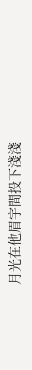月光在他眉宇間投下淺淺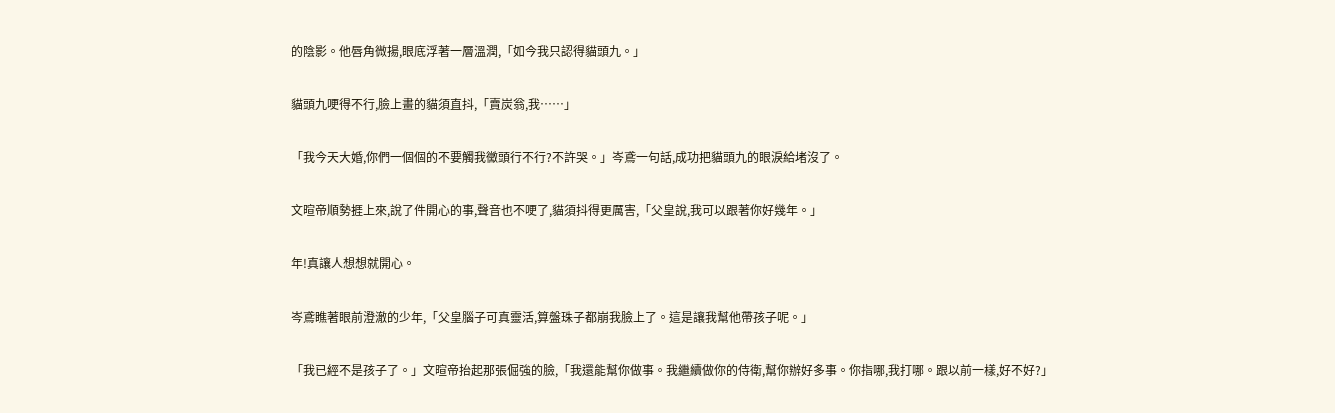的陰影。他唇角微揚,眼底浮著一層溫潤,「如今我只認得貓頭九。」

貓頭九哽得不行,臉上畫的貓須直抖,「賣炭翁,我……」

「我今天大婚,你們一個個的不要觸我黴頭行不行?不許哭。」岑鳶一句話,成功把貓頭九的眼淚給堵沒了。

文暄帝順勢捱上來,說了件開心的事,聲音也不哽了,貓須抖得更厲害,「父皇說,我可以跟著你好幾年。」

年!真讓人想想就開心。

岑鳶瞧著眼前澄澈的少年,「父皇腦子可真靈活,算盤珠子都崩我臉上了。這是讓我幫他帶孩子呢。」

「我已經不是孩子了。」文暄帝抬起那張倔強的臉,「我還能幫你做事。我繼續做你的侍衛,幫你辦好多事。你指哪,我打哪。跟以前一樣,好不好?」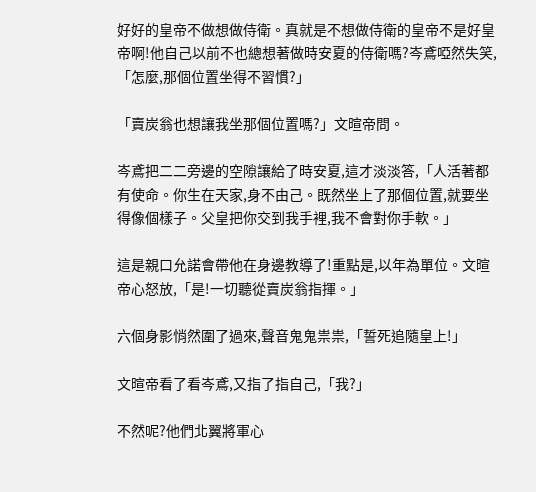好好的皇帝不做想做侍衛。真就是不想做侍衛的皇帝不是好皇帝啊!他自己以前不也總想著做時安夏的侍衛嗎?岑鳶啞然失笑,「怎麼,那個位置坐得不習慣?」

「賣炭翁也想讓我坐那個位置嗎?」文暄帝問。

岑鳶把二二旁邊的空隙讓給了時安夏,這才淡淡答,「人活著都有使命。你生在天家,身不由己。既然坐上了那個位置,就要坐得像個樣子。父皇把你交到我手裡,我不會對你手軟。」

這是親口允諾會帶他在身邊教導了!重點是,以年為單位。文暄帝心怒放,「是!一切聽從賣炭翁指揮。」

六個身影悄然圍了過來,聲音鬼鬼祟祟,「誓死追隨皇上!」

文暄帝看了看岑鳶,又指了指自己,「我?」

不然呢?他們北翼將軍心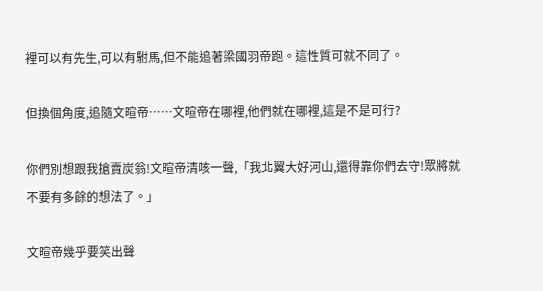裡可以有先生,可以有駙馬,但不能追著梁國羽帝跑。這性質可就不同了。

但換個角度,追隨文暄帝……文暄帝在哪裡,他們就在哪裡,這是不是可行?

你們別想跟我搶賣炭翁!文暄帝清咳一聲,「我北翼大好河山,還得靠你們去守!眾將就不要有多餘的想法了。」

文暄帝幾乎要笑出聲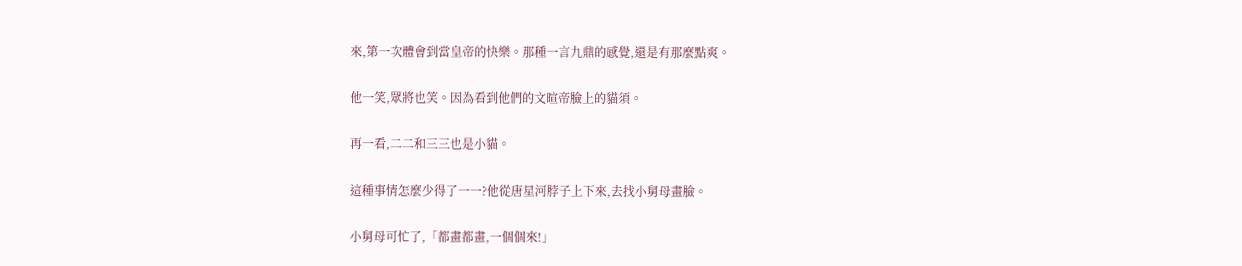來,第一次體會到當皇帝的快樂。那種一言九鼎的感覺,還是有那麼點爽。

他一笑,眾將也笑。因為看到他們的文暄帝臉上的貓須。

再一看,二二和三三也是小貓。

這種事情怎麼少得了一一?他從唐星河脖子上下來,去找小舅母畫臉。

小舅母可忙了,「都畫都畫,一個個來!」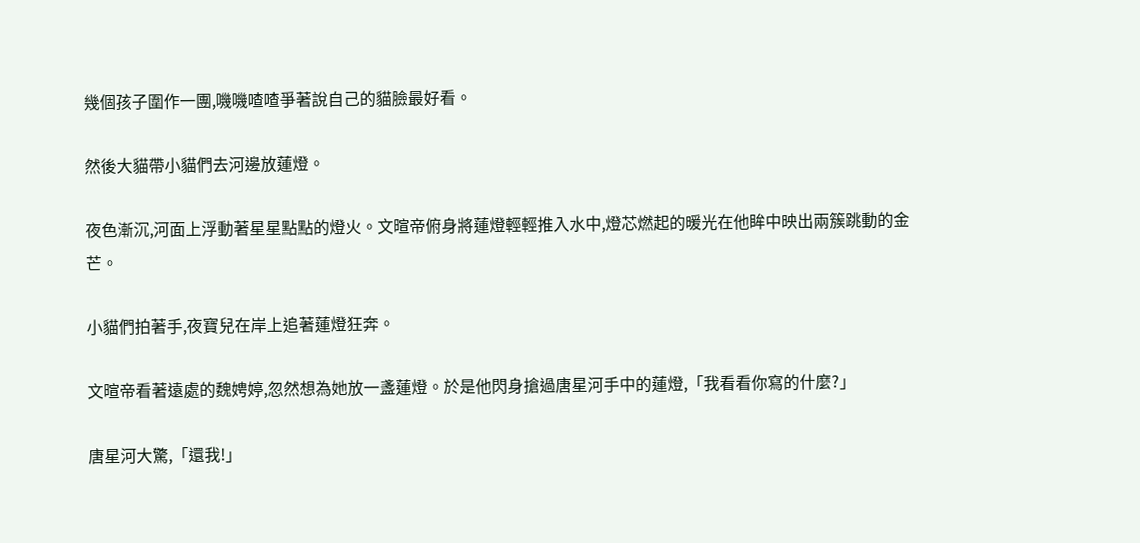幾個孩子圍作一團,嘰嘰喳喳爭著說自己的貓臉最好看。

然後大貓帶小貓們去河邊放蓮燈。

夜色漸沉,河面上浮動著星星點點的燈火。文暄帝俯身將蓮燈輕輕推入水中,燈芯燃起的暖光在他眸中映出兩簇跳動的金芒。

小貓們拍著手,夜寶兒在岸上追著蓮燈狂奔。

文暄帝看著遠處的魏娉婷,忽然想為她放一盞蓮燈。於是他閃身搶過唐星河手中的蓮燈,「我看看你寫的什麼?」

唐星河大驚,「還我!」